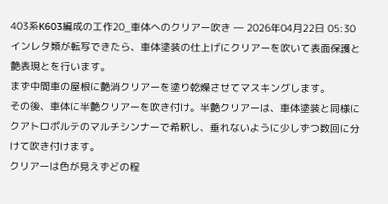403系K603編成の工作20_車体へのクリアー吹き ― 2026年04月22日 05:30
インレタ類が転写できたら、車体塗装の仕上げにクリアーを吹いて表面保護と艶表現とを行います。
まず中間車の屋根に艶消クリアーを塗り乾燥させてマスキングします。
その後、車体に半艶クリアーを吹き付け。半艶クリアーは、車体塗装と同様にクアトロポルテのマルチシンナーで希釈し、垂れないように少しずつ数回に分けて吹き付けます。
クリアーは色が見えずどの程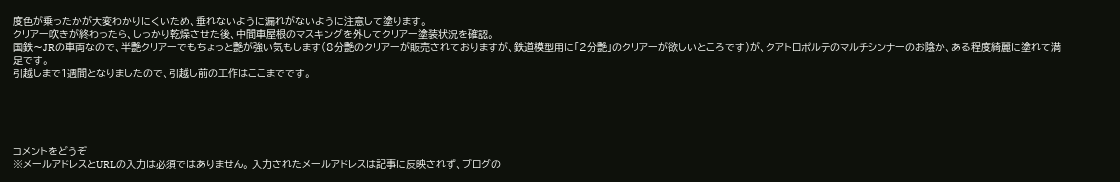度色が乗ったかが大変わかりにくいため、垂れないように漏れがないように注意して塗ります。
クリアー吹きが終わったら、しっかり乾燥させた後、中間車屋根のマスキングを外してクリアー塗装状況を確認。
国鉄〜JRの車両なので、半艶クリアーでもちょっと艶が強い気もします(8分艶のクリアーが販売されておりますが、鉄道模型用に「2分艶」のクリアーが欲しいところです)が、クアトロポルテのマルチシンナーのお陰か、ある程度綺麗に塗れて満足です。
引越しまで1週間となりましたので、引越し前の工作はここまでです。





コメントをどうぞ
※メールアドレスとURLの入力は必須ではありません。 入力されたメールアドレスは記事に反映されず、ブログの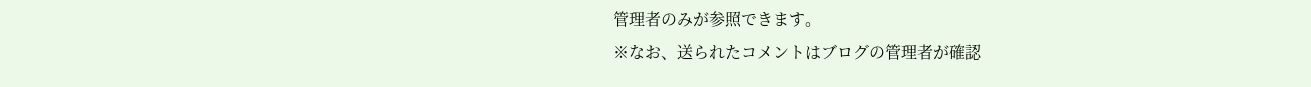管理者のみが参照できます。
※なお、送られたコメントはブログの管理者が確認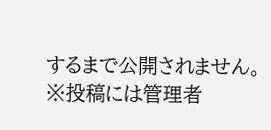するまで公開されません。
※投稿には管理者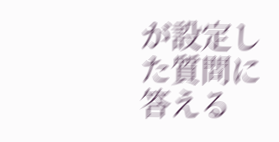が設定した質問に答える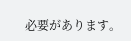必要があります。